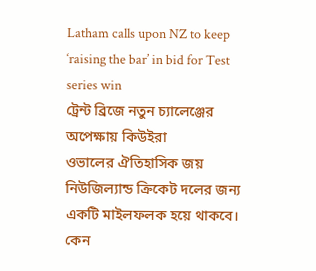Latham calls upon NZ to keep ‘raising the bar’ in bid for Test series win
ট্রেন্ট ব্রিজে নতুন চ্যালেঞ্জের অপেক্ষায় কিউইরা
ওভালের ঐতিহাসিক জয় নিউজিল্যান্ড ক্রিকেট দলের জন্য একটি মাইলফলক হয়ে থাকবে। কেন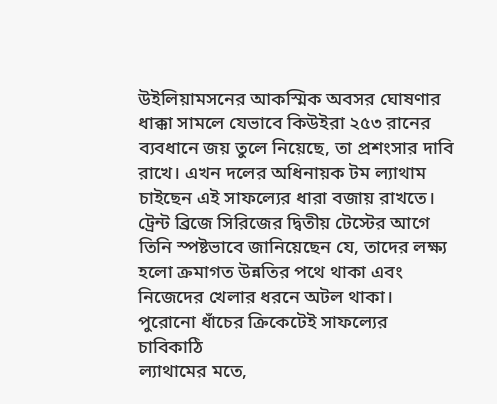উইলিয়ামসনের আকস্মিক অবসর ঘোষণার ধাক্কা সামলে যেভাবে কিউইরা ২৫৩ রানের ব্যবধানে জয় তুলে নিয়েছে, তা প্রশংসার দাবি রাখে। এখন দলের অধিনায়ক টম ল্যাথাম চাইছেন এই সাফল্যের ধারা বজায় রাখতে। ট্রেন্ট ব্রিজে সিরিজের দ্বিতীয় টেস্টের আগে তিনি স্পষ্টভাবে জানিয়েছেন যে, তাদের লক্ষ্য হলো ক্রমাগত উন্নতির পথে থাকা এবং নিজেদের খেলার ধরনে অটল থাকা।
পুরোনো ধাঁচের ক্রিকেটেই সাফল্যের চাবিকাঠি
ল্যাথামের মতে,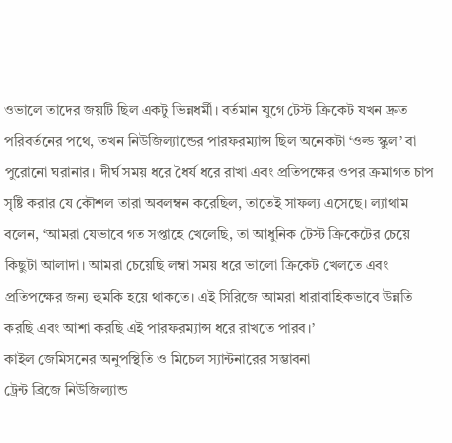ওভালে তাদের জয়টি ছিল একটু ভিন্নধর্মী। বর্তমান যুগে টেস্ট ক্রিকেট যখন দ্রুত পরিবর্তনের পথে, তখন নিউজিল্যান্ডের পারফরম্যান্স ছিল অনেকটা ‘ওল্ড স্কুল’ বা পুরোনো ঘরানার। দীর্ঘ সময় ধরে ধৈর্য ধরে রাখা এবং প্রতিপক্ষের ওপর ক্রমাগত চাপ সৃষ্টি করার যে কৌশল তারা অবলম্বন করেছিল, তাতেই সাফল্য এসেছে। ল্যাথাম বলেন, ‘আমরা যেভাবে গত সপ্তাহে খেলেছি, তা আধুনিক টেস্ট ক্রিকেটের চেয়ে কিছুটা আলাদা। আমরা চেয়েছি লম্বা সময় ধরে ভালো ক্রিকেট খেলতে এবং প্রতিপক্ষের জন্য হুমকি হয়ে থাকতে। এই সিরিজে আমরা ধারাবাহিকভাবে উন্নতি করছি এবং আশা করছি এই পারফরম্যান্স ধরে রাখতে পারব।’
কাইল জেমিসনের অনুপস্থিতি ও মিচেল স্যান্টনারের সম্ভাবনা
ট্রেন্ট ব্রিজে নিউজিল্যান্ড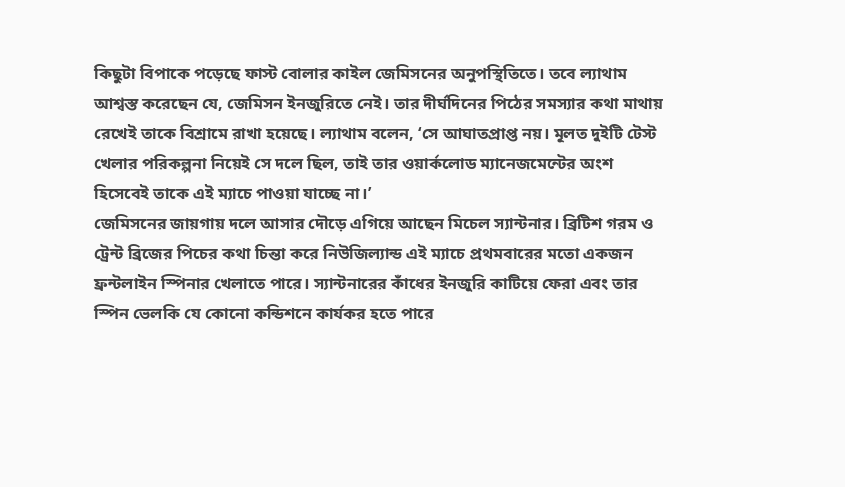কিছুটা বিপাকে পড়েছে ফাস্ট বোলার কাইল জেমিসনের অনুপস্থিতিতে। তবে ল্যাথাম আশ্বস্ত করেছেন যে, জেমিসন ইনজুরিতে নেই। তার দীর্ঘদিনের পিঠের সমস্যার কথা মাথায় রেখেই তাকে বিশ্রামে রাখা হয়েছে। ল্যাথাম বলেন, ‘সে আঘাতপ্রাপ্ত নয়। মূলত দুইটি টেস্ট খেলার পরিকল্পনা নিয়েই সে দলে ছিল, তাই তার ওয়ার্কলোড ম্যানেজমেন্টের অংশ হিসেবেই তাকে এই ম্যাচে পাওয়া যাচ্ছে না।’
জেমিসনের জায়গায় দলে আসার দৌড়ে এগিয়ে আছেন মিচেল স্যান্টনার। ব্রিটিশ গরম ও ট্রেন্ট ব্রিজের পিচের কথা চিন্তা করে নিউজিল্যান্ড এই ম্যাচে প্রথমবারের মতো একজন ফ্রন্টলাইন স্পিনার খেলাতে পারে। স্যান্টনারের কাঁধের ইনজুরি কাটিয়ে ফেরা এবং তার স্পিন ভেলকি যে কোনো কন্ডিশনে কার্যকর হতে পারে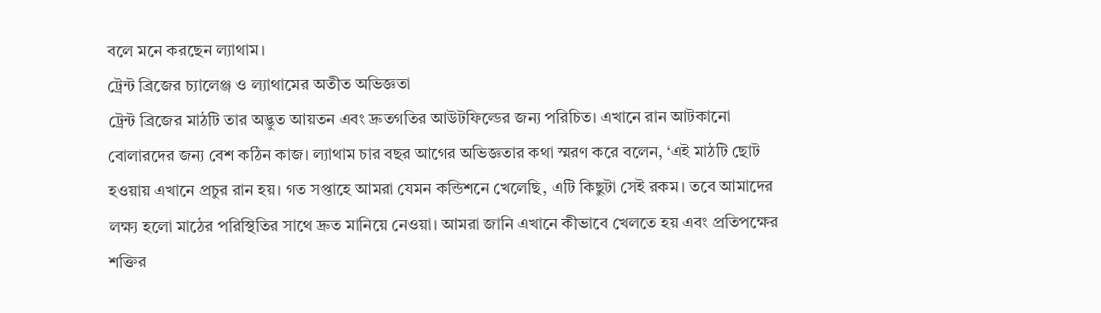বলে মনে করছেন ল্যাথাম।
ট্রেন্ট ব্রিজের চ্যালেঞ্জ ও ল্যাথামের অতীত অভিজ্ঞতা
ট্রেন্ট ব্রিজের মাঠটি তার অদ্ভুত আয়তন এবং দ্রুতগতির আউটফিল্ডের জন্য পরিচিত। এখানে রান আটকানো বোলারদের জন্য বেশ কঠিন কাজ। ল্যাথাম চার বছর আগের অভিজ্ঞতার কথা স্মরণ করে বলেন, ‘এই মাঠটি ছোট হওয়ায় এখানে প্রচুর রান হয়। গত সপ্তাহে আমরা যেমন কন্ডিশনে খেলেছি, এটি কিছুটা সেই রকম। তবে আমাদের লক্ষ্য হলো মাঠের পরিস্থিতির সাথে দ্রুত মানিয়ে নেওয়া। আমরা জানি এখানে কীভাবে খেলতে হয় এবং প্রতিপক্ষের শক্তির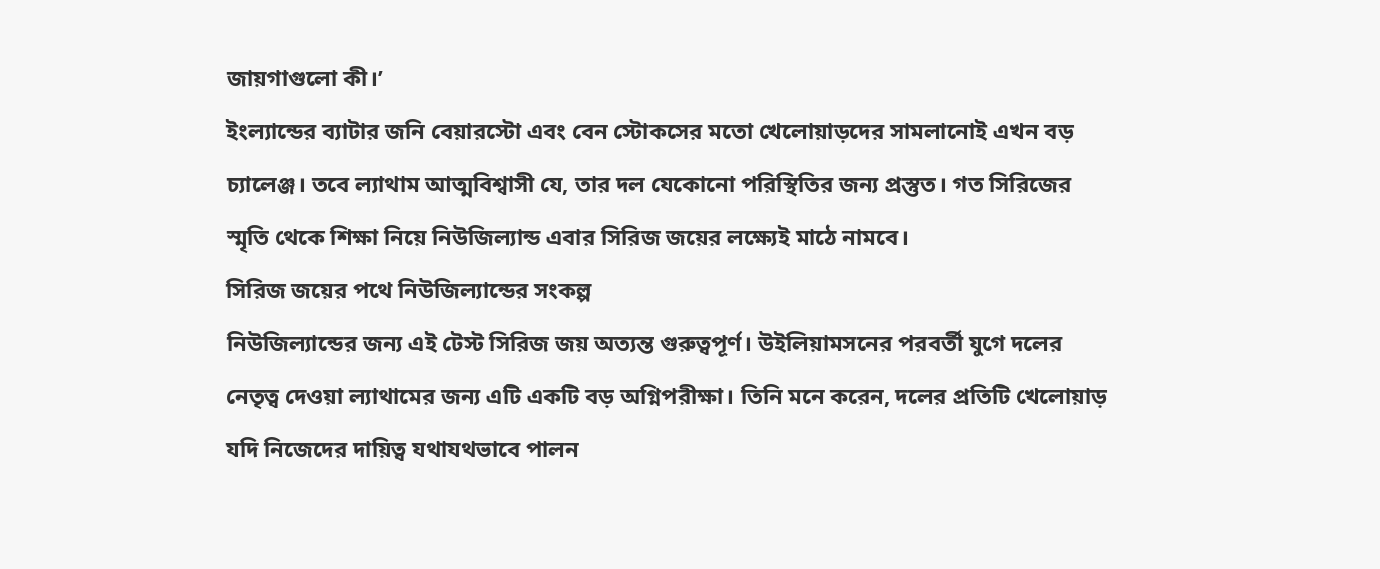জায়গাগুলো কী।’
ইংল্যান্ডের ব্যাটার জনি বেয়ারস্টো এবং বেন স্টোকসের মতো খেলোয়াড়দের সামলানোই এখন বড় চ্যালেঞ্জ। তবে ল্যাথাম আত্মবিশ্বাসী যে, তার দল যেকোনো পরিস্থিতির জন্য প্রস্তুত। গত সিরিজের স্মৃতি থেকে শিক্ষা নিয়ে নিউজিল্যান্ড এবার সিরিজ জয়ের লক্ষ্যেই মাঠে নামবে।
সিরিজ জয়ের পথে নিউজিল্যান্ডের সংকল্প
নিউজিল্যান্ডের জন্য এই টেস্ট সিরিজ জয় অত্যন্ত গুরুত্বপূর্ণ। উইলিয়ামসনের পরবর্তী যুগে দলের নেতৃত্ব দেওয়া ল্যাথামের জন্য এটি একটি বড় অগ্নিপরীক্ষা। তিনি মনে করেন, দলের প্রতিটি খেলোয়াড় যদি নিজেদের দায়িত্ব যথাযথভাবে পালন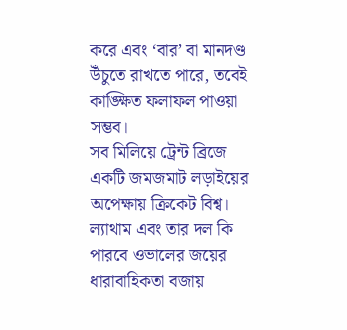করে এবং ‘বার’ বা মানদণ্ড উঁচুতে রাখতে পারে, তবেই কাঙ্ক্ষিত ফলাফল পাওয়া সম্ভব।
সব মিলিয়ে ট্রেন্ট ব্রিজে একটি জমজমাট লড়াইয়ের অপেক্ষায় ক্রিকেট বিশ্ব। ল্যাথাম এবং তার দল কি পারবে ওভালের জয়ের ধারাবাহিকতা বজায়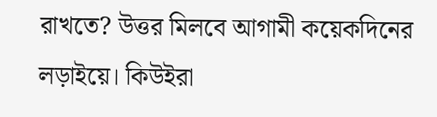রাখতে? উত্তর মিলবে আগামী কয়েকদিনের লড়াইয়ে। কিউইরা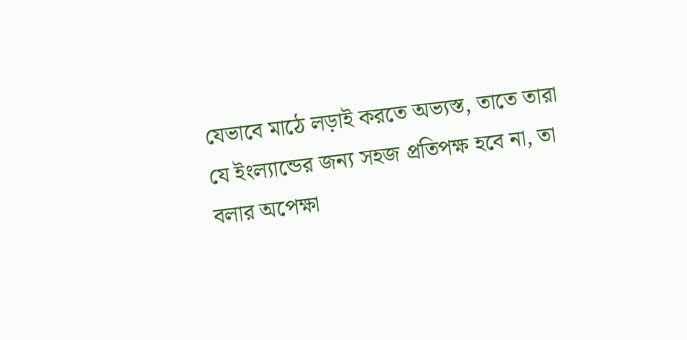যেভাবে মাঠে লড়াই করতে অভ্যস্ত, তাতে তারা যে ইংল্যান্ডের জন্য সহজ প্রতিপক্ষ হবে না, তা বলার অপেক্ষা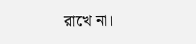রাখে না।